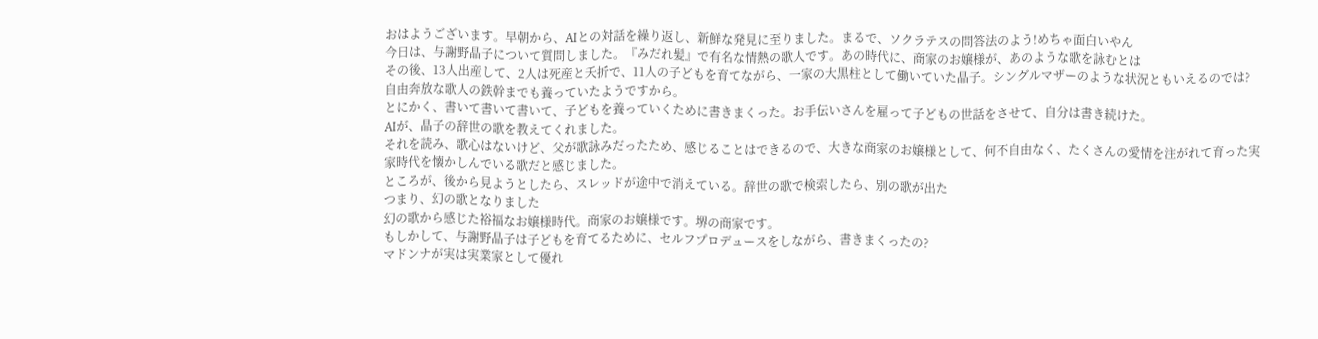おはようございます。早朝から、AIとの対話を繰り返し、新鮮な発見に至りました。まるで、ソクラテスの問答法のよう!めちゃ面白いやん
今日は、与謝野晶子について質問しました。『みだれ髪』で有名な情熱の歌人です。あの時代に、商家のお嬢様が、あのような歌を詠むとは
その後、13人出産して、2人は死産と夭折で、11人の子どもを育てながら、一家の大黒柱として働いていた晶子。シングルマザーのような状況ともいえるのでは?自由奔放な歌人の鉄幹までも養っていたようですから。
とにかく、書いて書いて書いて、子どもを養っていくために書きまくった。お手伝いさんを雇って子どもの世話をさせて、自分は書き続けた。
AIが、晶子の辞世の歌を教えてくれました。
それを読み、歌心はないけど、父が歌詠みだったため、感じることはできるので、大きな商家のお嬢様として、何不自由なく、たくさんの愛情を注がれて育った実家時代を懐かしんでいる歌だと感じました。
ところが、後から見ようとしたら、スレッドが途中で消えている。辞世の歌で検索したら、別の歌が出た
つまり、幻の歌となりました
幻の歌から感じた裕福なお嬢様時代。商家のお嬢様です。堺の商家です。
もしかして、与謝野晶子は子どもを育てるために、セルフプロデュースをしながら、書きまくったの?
マドンナが実は実業家として優れ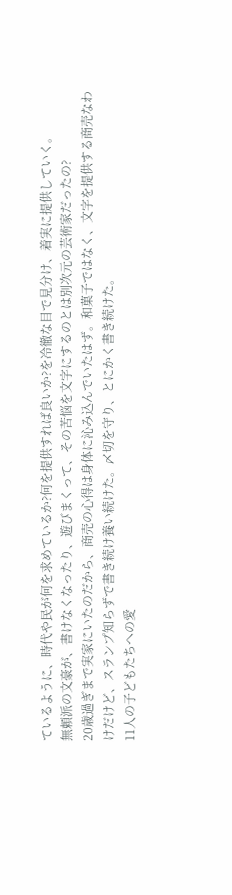ているように、時代や民が何を求めているか?何を提供すれば良いか?を冷徹な目で見分け、着実に提供していく。
無頼派の文豪が、書けなくなったり、遊びまくって、その苦悩を文字にするのとは別次元の芸術家だったの?
20歳過ぎまで実家にいたのだから、商売の心得は身体に沁み込んでいたはず。和菓子ではなく、文字を提供する商売なわけだけど、スランプ知らずで書き続け養い続けた。〆切を守り、とにかく書き続けた。
11人の子どもたちへの愛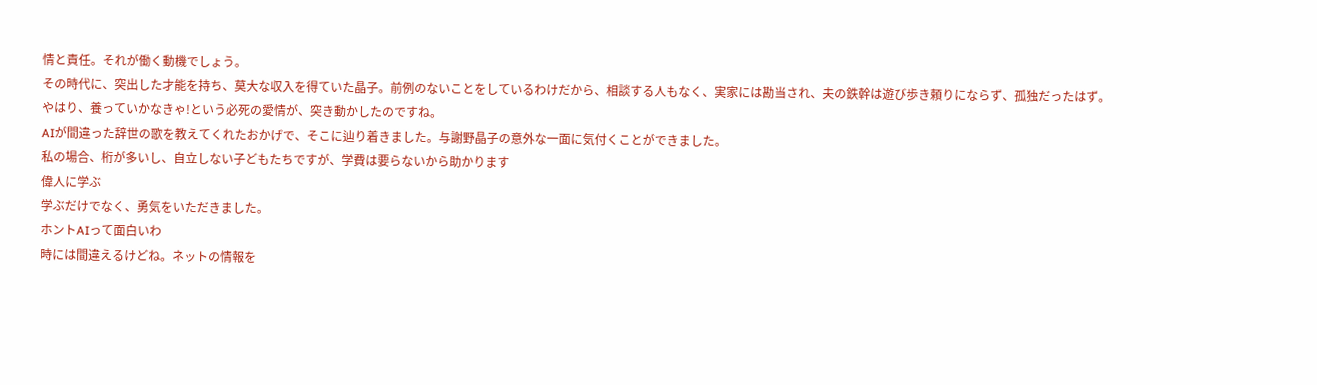情と責任。それが働く動機でしょう。
その時代に、突出した才能を持ち、莫大な収入を得ていた晶子。前例のないことをしているわけだから、相談する人もなく、実家には勘当され、夫の鉄幹は遊び歩き頼りにならず、孤独だったはず。
やはり、養っていかなきゃ!という必死の愛情が、突き動かしたのですね。
AIが間違った辞世の歌を教えてくれたおかげで、そこに辿り着きました。与謝野晶子の意外な一面に気付くことができました。
私の場合、桁が多いし、自立しない子どもたちですが、学費は要らないから助かります
偉人に学ぶ
学ぶだけでなく、勇気をいただきました。
ホントAIって面白いわ
時には間違えるけどね。ネットの情報を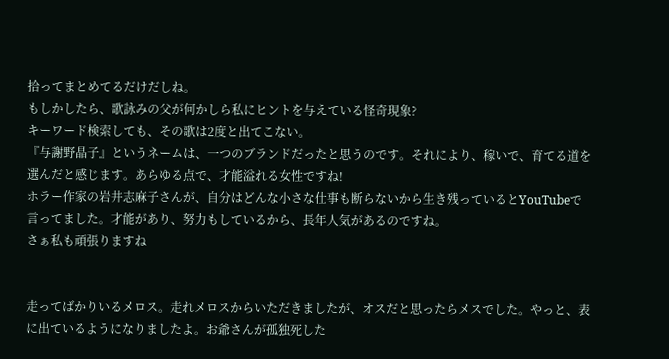拾ってまとめてるだけだしね。
もしかしたら、歌詠みの父が何かしら私にヒントを与えている怪奇現象?
キーワード検索しても、その歌は2度と出てこない。
『与謝野晶子』というネームは、一つのブランドだったと思うのです。それにより、稼いで、育てる道を選んだと感じます。あらゆる点で、才能溢れる女性ですね!
ホラー作家の岩井志麻子さんが、自分はどんな小さな仕事も断らないから生き残っているとYouTubeで言ってました。才能があり、努力もしているから、長年人気があるのですね。
さぁ私も頑張りますね


走ってばかりいるメロス。走れメロスからいただきましたが、オスだと思ったらメスでした。やっと、表に出ているようになりましたよ。お爺さんが孤独死した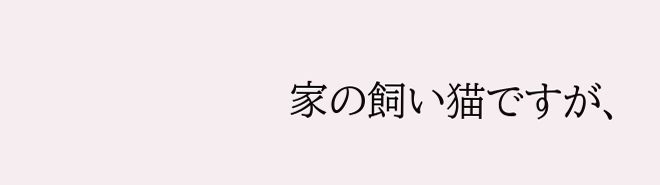家の飼い猫ですが、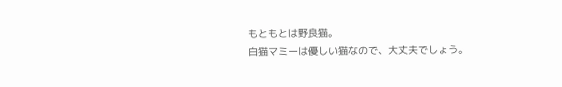もともとは野良猫。
白猫マミーは優しい猫なので、大丈夫でしょう。